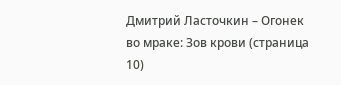Дмитрий Ласточкин – Огонек во мраке: Зов крови (страница 10)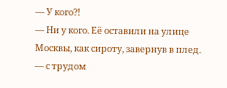— У кого⁈
— Ни у кого. Её оставили на улице Москвы, как сироту, завернув в плед. — с трудом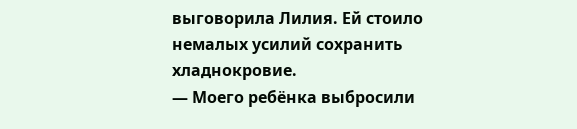выговорила Лилия. Ей стоило немалых усилий сохранить хладнокровие.
— Моего ребёнка выбросили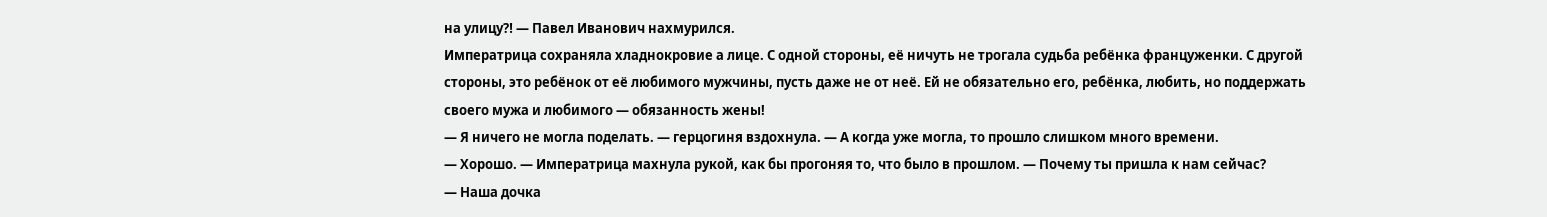на улицу⁈ — Павел Иванович нахмурился.
Императрица сохраняла хладнокровие а лице. С одной стороны, её ничуть не трогала судьба ребёнка француженки. С другой стороны, это ребёнок от её любимого мужчины, пусть даже не от неё. Ей не обязательно его, ребёнка, любить, но поддержать своего мужа и любимого — обязанность жены!
— Я ничего не могла поделать. — герцогиня вздохнула. — А когда уже могла, то прошло слишком много времени.
— Хорошо. — Императрица махнула рукой, как бы прогоняя то, что было в прошлом. — Почему ты пришла к нам сейчас?
— Наша дочка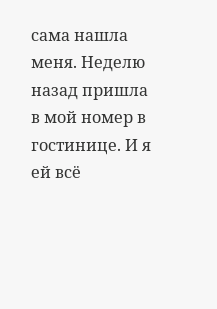сама нашла меня. Неделю назад пришла в мой номер в гостинице. И я ей всё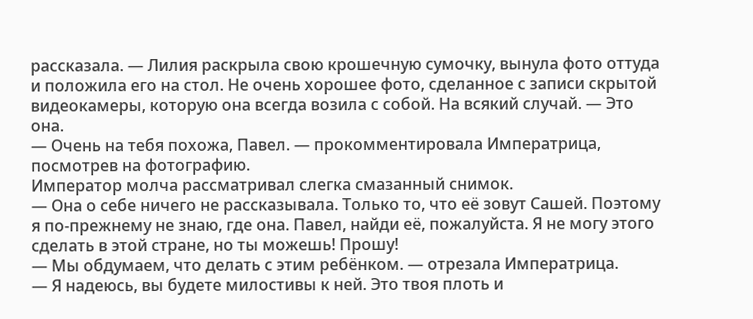рассказала. — Лилия раскрыла свою крошечную сумочку, вынула фото оттуда и положила его на стол. Не очень хорошее фото, сделанное с записи скрытой видеокамеры, которую она всегда возила с собой. На всякий случай. — Это она.
— Очень на тебя похожа, Павел. — прокомментировала Императрица, посмотрев на фотографию.
Император молча рассматривал слегка смазанный снимок.
— Она о себе ничего не рассказывала. Только то, что её зовут Сашей. Поэтому я по-прежнему не знаю, где она. Павел, найди её, пожалуйста. Я не могу этого сделать в этой стране, но ты можешь! Прошу!
— Мы обдумаем, что делать с этим ребёнком. — отрезала Императрица.
— Я надеюсь, вы будете милостивы к ней. Это твоя плоть и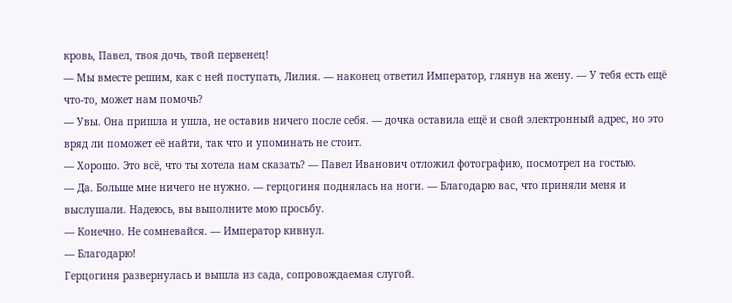кровь, Павел, твоя дочь, твой первенец!
— Мы вместе решим, как с ней поступать, Лилия. — наконец ответил Император, глянув на жену. — У тебя есть ещё что-то, может нам помочь?
— Увы. Она пришла и ушла, не оставив ничего после себя. — дочка оставила ещё и свой электронный адрес, но это вряд ли поможет её найти, так что и упоминать не стоит.
— Хорошо. Это всё, что ты хотела нам сказать? — Павел Иванович отложил фотографию, посмотрел на гостью.
— Да. Больше мне ничего не нужно. — герцогиня поднялась на ноги. — Благодарю вас, что приняли меня и выслушали. Надеюсь, вы выполните мою просьбу.
— Конечно. Не сомневайся. — Император кивнул.
— Благодарю!
Герцогиня развернулась и вышла из сада, сопровождаемая слугой.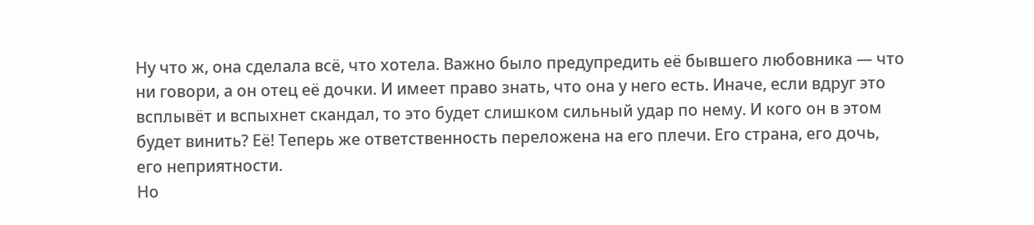Ну что ж, она сделала всё, что хотела. Важно было предупредить её бывшего любовника — что ни говори, а он отец её дочки. И имеет право знать, что она у него есть. Иначе, если вдруг это всплывёт и вспыхнет скандал, то это будет слишком сильный удар по нему. И кого он в этом будет винить? Её! Теперь же ответственность переложена на его плечи. Его страна, его дочь, его неприятности.
Но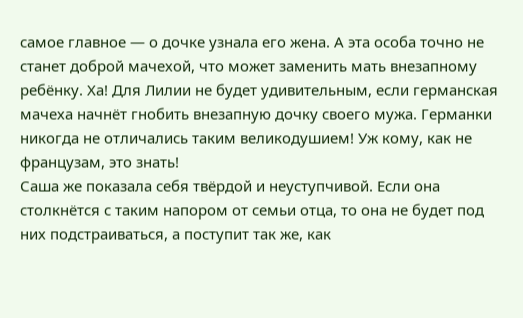самое главное — о дочке узнала его жена. А эта особа точно не станет доброй мачехой, что может заменить мать внезапному ребёнку. Ха! Для Лилии не будет удивительным, если германская мачеха начнёт гнобить внезапную дочку своего мужа. Германки никогда не отличались таким великодушием! Уж кому, как не французам, это знать!
Саша же показала себя твёрдой и неуступчивой. Если она столкнётся с таким напором от семьи отца, то она не будет под них подстраиваться, а поступит так же, как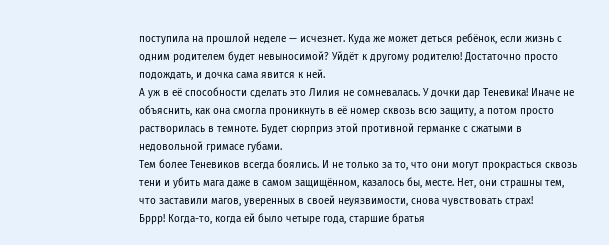поступила на прошлой неделе — исчезнет. Куда же может деться ребёнок, если жизнь с одним родителем будет невыносимой? Уйдёт к другому родителю! Достаточно просто подождать, и дочка сама явится к ней.
А уж в её способности сделать это Лилия не сомневалась. У дочки дар Теневика! Иначе не объяснить, как она смогла проникнуть в её номер сквозь всю защиту, а потом просто растворилась в темноте. Будет сюрприз этой противной германке с сжатыми в недовольной гримасе губами.
Тем более Теневиков всегда боялись. И не только за то, что они могут прокрасться сквозь тени и убить мага даже в самом защищённом, казалось бы, месте. Нет, они страшны тем, что заставили магов, уверенных в своей неуязвимости, снова чувствовать страх!
Бррр! Когда-то, когда ей было четыре года, старшие братья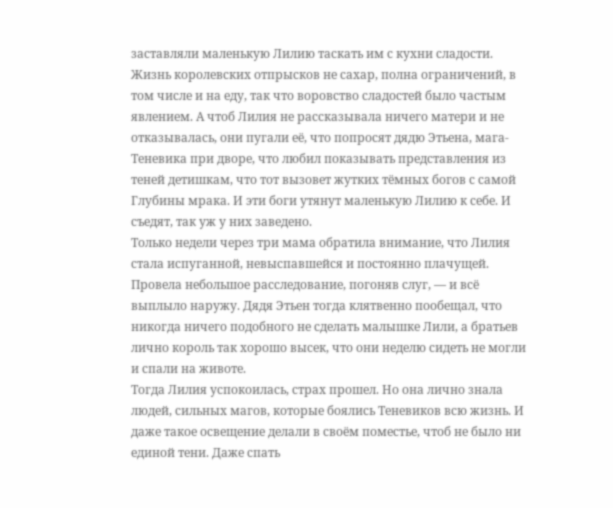заставляли маленькую Лилию таскать им с кухни сладости. Жизнь королевских отпрысков не сахар, полна ограничений, в том числе и на еду, так что воровство сладостей было частым явлением. А чтоб Лилия не рассказывала ничего матери и не отказывалась, они пугали её, что попросят дядю Этьена, мага-Теневика при дворе, что любил показывать представления из теней детишкам, что тот вызовет жутких тёмных богов с самой Глубины мрака. И эти боги утянут маленькую Лилию к себе. И съедят, так уж у них заведено.
Только недели через три мама обратила внимание, что Лилия стала испуганной, невыспавшейся и постоянно плачущей. Провела небольшое расследование, погоняв слуг, — и всё выплыло наружу. Дядя Этьен тогда клятвенно пообещал, что никогда ничего подобного не сделать малышке Лили, а братьев лично король так хорошо высек, что они неделю сидеть не могли и спали на животе.
Тогда Лилия успокоилась, страх прошел. Но она лично знала людей, сильных магов, которые боялись Теневиков всю жизнь. И даже такое освещение делали в своём поместье, чтоб не было ни единой тени. Даже спать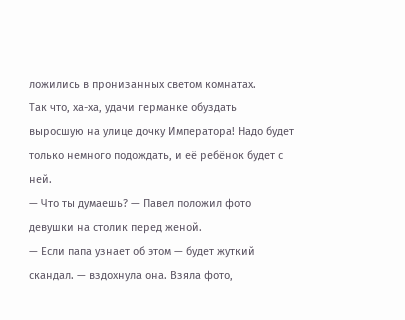ложились в пронизанных светом комнатах.
Так что, ха-ха, удачи германке обуздать выросшую на улице дочку Императора! Надо будет только немного подождать, и её ребёнок будет с ней.
— Что ты думаешь? — Павел положил фото девушки на столик перед женой.
— Если папа узнает об этом — будет жуткий скандал. — вздохнула она. Взяла фото,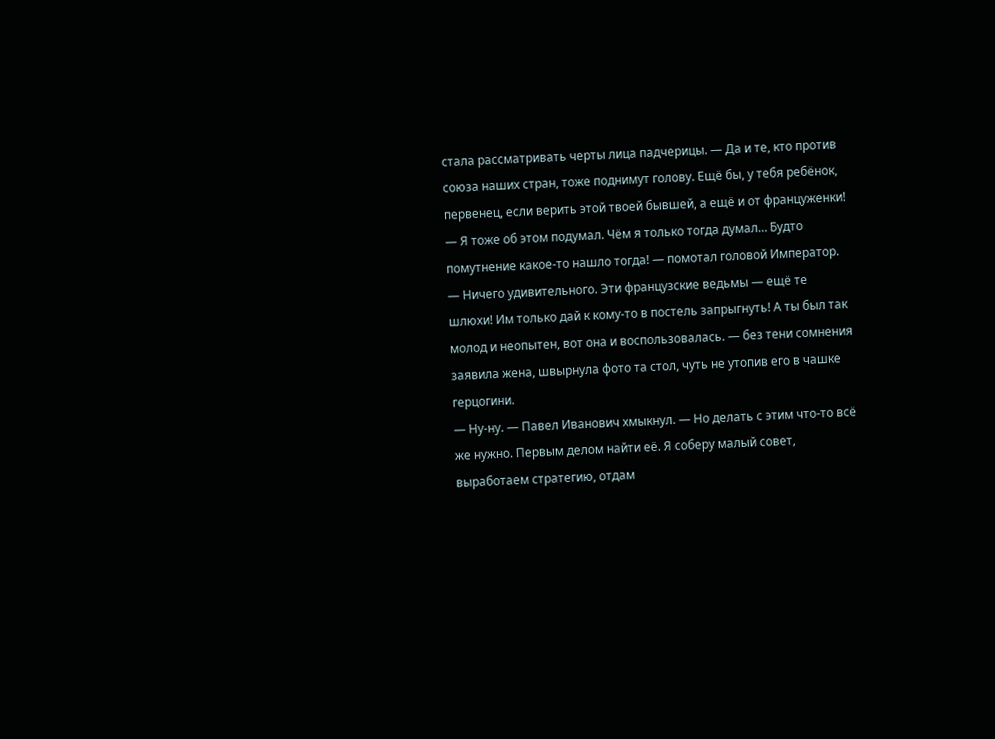стала рассматривать черты лица падчерицы. — Да и те, кто против союза наших стран, тоже поднимут голову. Ещё бы, у тебя ребёнок, первенец, если верить этой твоей бывшей, а ещё и от француженки!
— Я тоже об этом подумал. Чём я только тогда думал… Будто помутнение какое-то нашло тогда! — помотал головой Император.
— Ничего удивительного. Эти французские ведьмы — ещё те шлюхи! Им только дай к кому-то в постель запрыгнуть! А ты был так молод и неопытен, вот она и воспользовалась. — без тени сомнения заявила жена, швырнула фото та стол, чуть не утопив его в чашке герцогини.
— Ну-ну. — Павел Иванович хмыкнул. — Но делать с этим что-то всё же нужно. Первым делом найти её. Я соберу малый совет, выработаем стратегию, отдам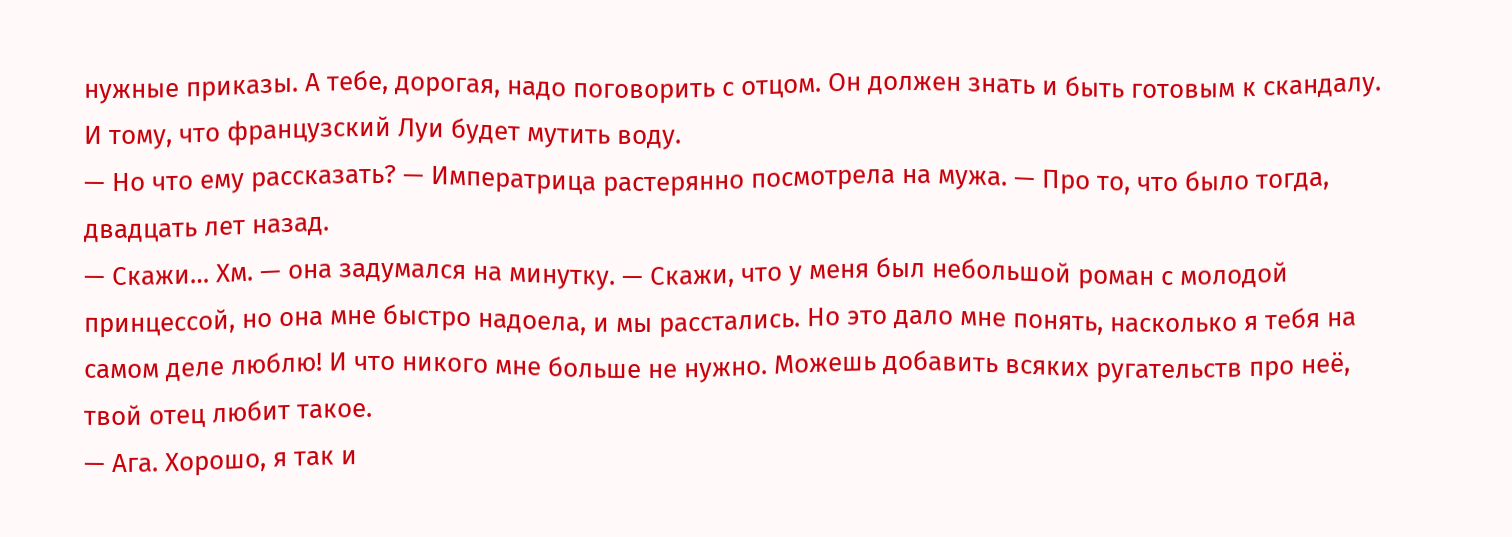нужные приказы. А тебе, дорогая, надо поговорить с отцом. Он должен знать и быть готовым к скандалу. И тому, что французский Луи будет мутить воду.
— Но что ему рассказать? — Императрица растерянно посмотрела на мужа. — Про то, что было тогда, двадцать лет назад.
— Скажи… Хм. — она задумался на минутку. — Скажи, что у меня был небольшой роман с молодой принцессой, но она мне быстро надоела, и мы расстались. Но это дало мне понять, насколько я тебя на самом деле люблю! И что никого мне больше не нужно. Можешь добавить всяких ругательств про неё, твой отец любит такое.
— Ага. Хорошо, я так и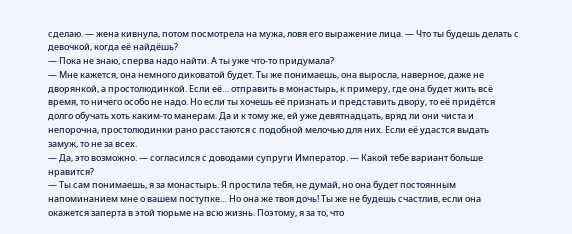сделаю. — жена кивнула, потом посмотрела на мужа, ловя его выражение лица. — Что ты будешь делать с девочкой, когда её найдёшь?
— Пока не знаю, сперва надо найти. А ты уже что-то придумала?
— Мне кажется, она немного диковатой будет. Ты же понимаешь, она выросла, наверное, даже не дворянкой, а простолюдинкой. Если её… отправить в монастырь, к примеру, где она будет жить всё время, то ничего особо не надо. Но если ты хочешь её признать и представить двору, то её придётся долго обучать хоть каким-то манерам. Да и к тому же, ей уже девятнадцать, вряд ли они чиста и непорочна, простолюдинки рано расстаются с подобной мелочью для них. Если её удастся выдать замуж, то не за всех.
— Да, это возможно. — согласился с доводами супруги Император. — Какой тебе вариант больше нравится?
— Ты сам понимаешь, я за монастырь. Я простила тебя, не думай, но она будет постоянным напоминанием мне о вашем поступке… Но она же твоя дочь! Ты же не будешь счастлив, если она окажется заперта в этой тюрьме на всю жизнь. Поэтому, я за то, что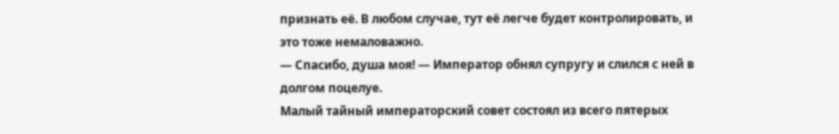признать её. В любом случае, тут её легче будет контролировать, и это тоже немаловажно.
— Спасибо, душа моя! — Император обнял супругу и слился с ней в долгом поцелуе.
Малый тайный императорский совет состоял из всего пятерых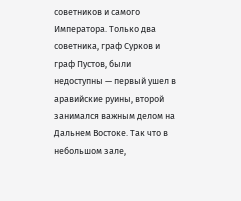советников и самого Императора. Только два советника, граф Сурков и граф Пустов, были недоступны — первый ушел в аравийские руины, второй занимался важным делом на Дальнем Востоке. Так что в небольшом зале,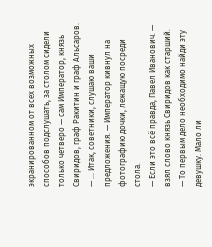экранированном от всех возможных способов подслушать, за столом сидели только четверо — сам Император, князь Свиридов, граф Ракитин и граф Альсаров.
— … Итак, советники, слушаю ваши предложения. — Император кивнул на фотографию дочки, лежащую посреди стола.
— Если это всё правда, Павел Иванович. — взял слово князь Свиридов как старший. — То первым дело необходимо найди эту девушку. Мало ли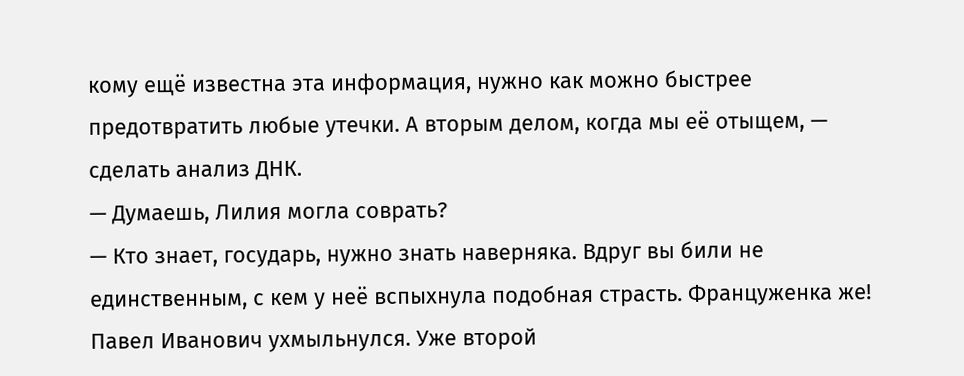кому ещё известна эта информация, нужно как можно быстрее предотвратить любые утечки. А вторым делом, когда мы её отыщем, — сделать анализ ДНК.
— Думаешь, Лилия могла соврать?
— Кто знает, государь, нужно знать наверняка. Вдруг вы били не единственным, с кем у неё вспыхнула подобная страсть. Француженка же!
Павел Иванович ухмыльнулся. Уже второй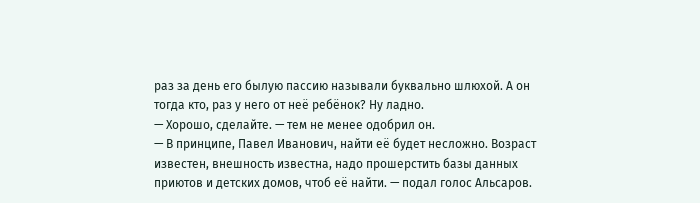раз за день его былую пассию называли буквально шлюхой. А он тогда кто, раз у него от неё ребёнок? Ну ладно.
— Хорошо, сделайте. — тем не менее одобрил он.
— В принципе, Павел Иванович, найти её будет несложно. Возраст известен, внешность известна, надо прошерстить базы данных приютов и детских домов, чтоб её найти. — подал голос Альсаров.